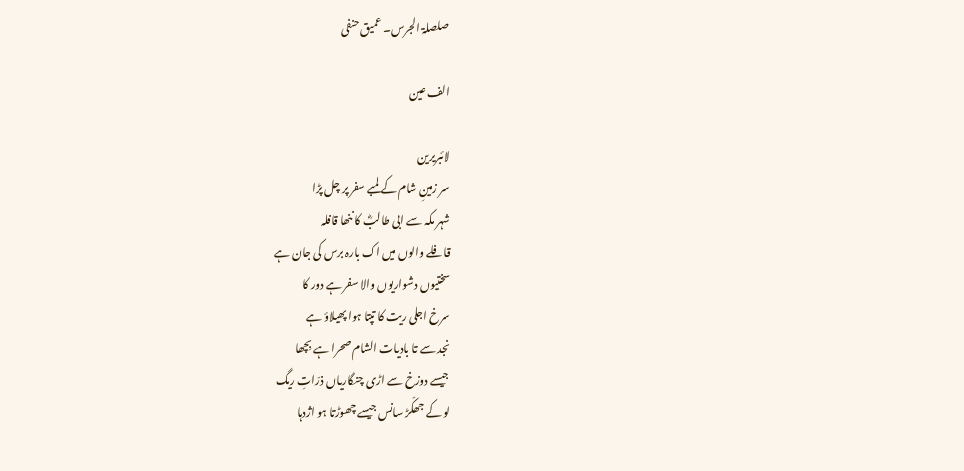صلصلۃ الجرس۔ عمیق حنفی

الف عین

لائبریرین
سر زمینِ شام کے لمبے سفر پر چل پڑا
شہر مکہ سے ابی طالبؓ کا ننھا قافلہ
قافلے والوں میں اک بارہ برس کی جان ہے
سختیوں دشواریوں والا سفر ہے دور کا
سرخ اجلی ریت کا تپتا ہوا پھیلاؤ ہے
نجد سے تا بادیات الشام صحرا ہے بِچھا
جیسے دوزخ سے اڑی چنگاریاں ذرّاتِ ریگ
لو کے جھکّڑ سانس جیسے چھوڑتا ہو اژدہا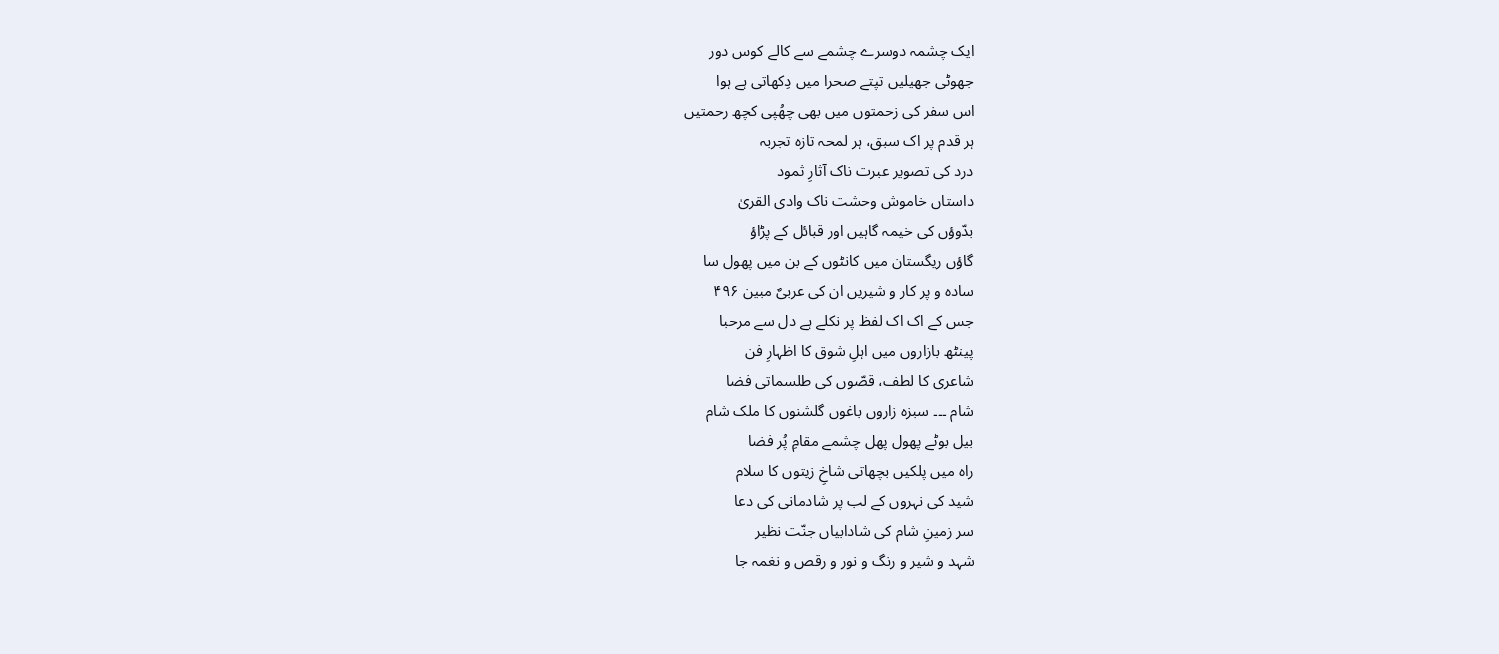ایک چشمہ دوسرے چشمے سے کالے کوس دور
جھوٹی جھیلیں تپتے صحرا میں دِکھاتی ہے ہوا
اس سفر کی زحمتوں میں بھی چھُپی کچھ رحمتیں
ہر قدم پر اک سبق، ہر لمحہ تازہ تجربہ
درد کی تصویر عبرت ناک آثارِ ثمود
داستاں خاموش وحشت ناک وادی القریٰ
بدّوؤں کی خیمہ گاہیں اور قبائل کے پڑاؤ
گاؤں ریگستان میں کانٹوں کے بن میں پھول سا
سادہ و پر کار و شیریں ان کی عربیٌ مبین ۴۹۶
جس کے اک اک لفظ پر نکلے ہے دل سے مرحبا
پینٹھ بازاروں میں اہلِ شوق کا اظہارِ فن
شاعری کا لطف، قصّوں کی طلسماتی فضا
شام ۔۔۔ سبزہ زاروں باغوں گلشنوں کا ملک شام
بیل بوٹے پھول پھل چشمے مقامِ پُر فضا
راہ میں پلکیں بچھاتی شاخِ زیتوں کا سلام
شید کی نہروں کے لب پر شادمانی کی دعا
سر زمینِ شام کی شادابیاں جنّت نظیر
شہد و شیر و رنگ و نور و رقص و نغمہ جا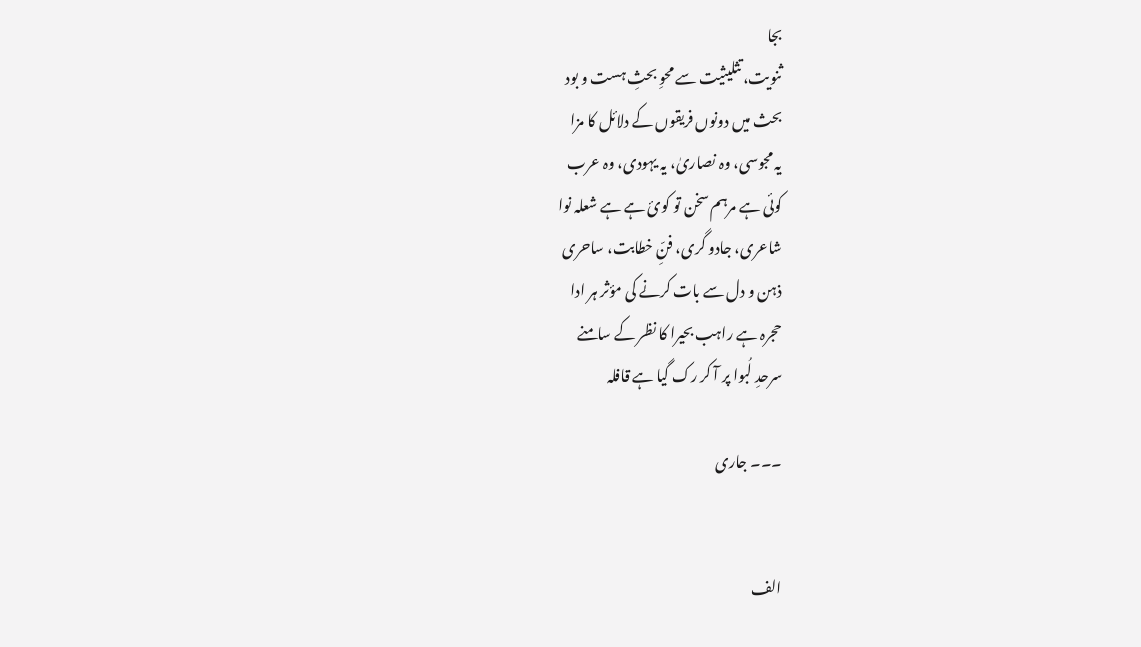بجا
ثنویت، تثلیثیت سے محوِ بحثِ ہست و بود
بحث میں دونوں فریقوں کے دلائل کا مزا
یہ مجوسی، وہ نصاریٰ، یہ یہودی، وہ عرب
کوئی ہے مرہم سخن تو کوئ ہے ہے شعلہ نوا
شاعری، جادو گری، فنِّ خطابت، ساحری
ذہن و دل سے بات کرنے کی مؤثر ہر ادا
حجرہ ہے راہب بحیرا کا نظر کے سامنے
سرحدِ لُبوا پر آ کر رک گیا ہے قافلہ

۔۔۔ جاری


الف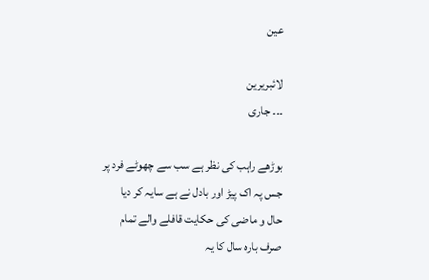عین

لائبریرین
۔۔۔ جاری

بوڑھے راہب کی نظر ہے سب سے چھوٹے فرد پر
جس پہ اک پیڑ اور بادل نے ہے سایہ کر دیا
حال و ماضی کی حکایت قافلے والے تمام
صرف بارہ سال کا یہ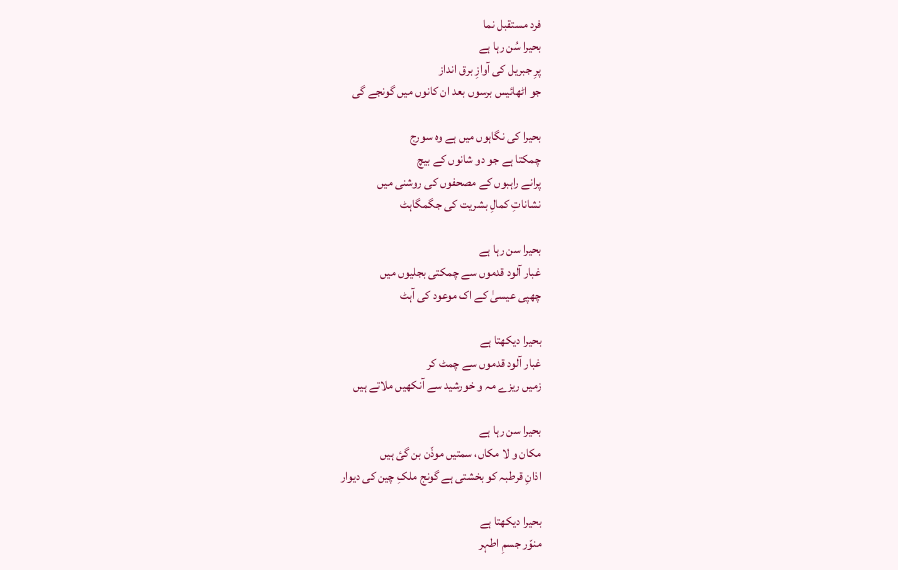فرد مستقبل نما
بحیرا سُن رہا ہے
پرِ جبریل کی آوازِ برق انداز
جو اٹھائیس برسوں بعد ان کانوں میں گونجے گی

بحیرا کی نگاہوں میں ہے وہ سورج
چمکتا ہے جو دو شانوں کے بیچ
پرانے راہبوں کے مصحفوں کی روشنی میں
نشاناتِ کمالِ بشریت کی جگمگاہٹ

بحیرا سن رہا ہے
غبار آلود قدموں سے چمکتی بجلیوں میں
چھپی عیسیٰ کے اک موعود کی آہٹ

بحیرا دیکھتا ہے
غبار آلود قدموں سے چمٹ کر
زمیں ریزے مہ و خورشید سے آنکھیں ملاتے ہیں

بحیرا سن رہا ہے
مکان و لا مکاں، سمتیں موذّن بن گئ ہیں
اذانِ قرطبہ کو بخشتی ہے گونج ملکِ چین کی دیوار

بحیرا دیکھتا ہے
منوّر جسمِ اطہر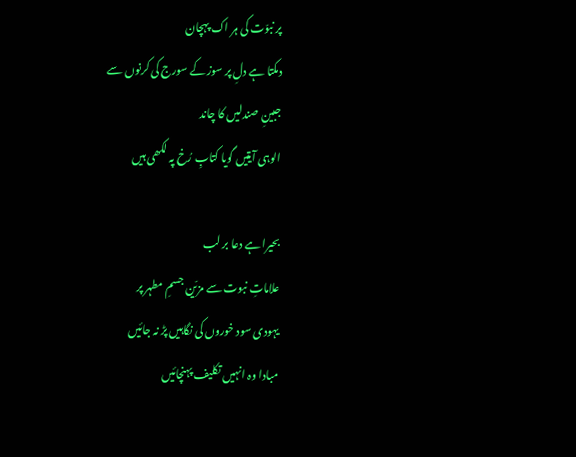پر نبوّت کی ہر اک پہچان
دمکتا ہے دلِ پر سوز کے سورج کی کرنوں سے
جبینِ صندلیں کا چاند
الوہی آیتیں گویا کتابِ رُخ پہ لکھی ہیں

بحیرا ہے دعا بر لب
علاماتِ نبوت سے مزیّن جسمِ مطہر پر
یہودی سود خوروں کی نگاہیں پڑ نہ جائیں
مبادا وہ انہیں تکلیف پہنچائیں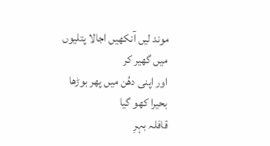موند لیں آنکھیں اجالا پتلیوں میں گھیر کر
اور اپنی دھُن میں پھر بوڑھا بحیرا کھو گیا
قافلہ بہرِ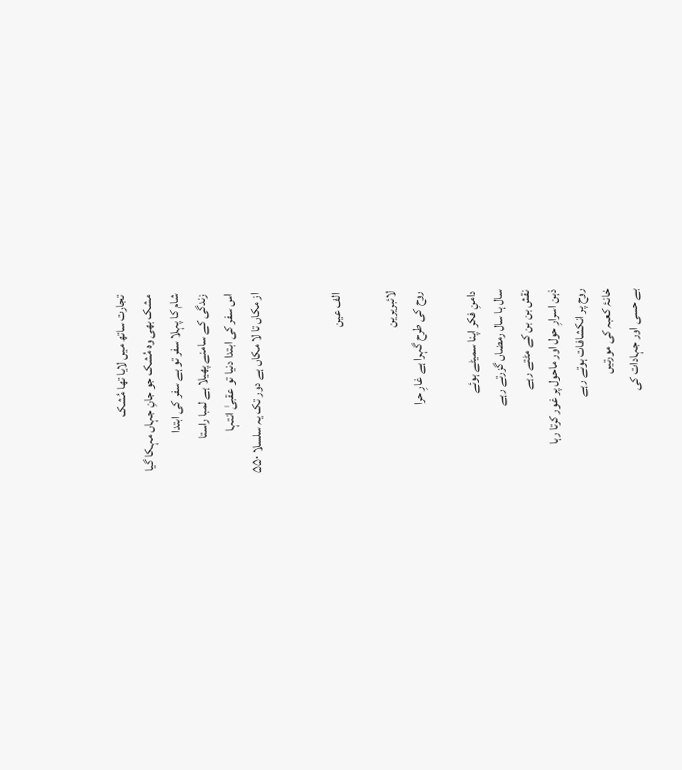تجارت ساتھ میں لایا تھا مُشک
مشک بھی وہ مُشک جو جانِ جہاں مہکا گیا
شام کا پہلا سفر تو ہے سفر کی ابتدا
زندگی کے سامنے پھیلا ہے لمبا راستا
اس سفر کی ابتدا دنیا تو عقبیٰ انتہا
از مکاں تا لا مکاں ہے دور تک یہ سلسلا ۵۵۰


الف عین

لائبریرین
روح کی طرح گہرا ہے غارِ حرا

دامنِ فکر اپنا سمیٹے ہوئے
سال ہا سال رمضاں گزرتے رہے
نقش بن بن کے مٹتے رہے
ذہن اسرارِ حول اور ماحول پر غور کرتا رہا
روح پر انکشافات ہوتے رہے
خانۂ کعبہ کی مورتیں
بے حسی اور جہادات کی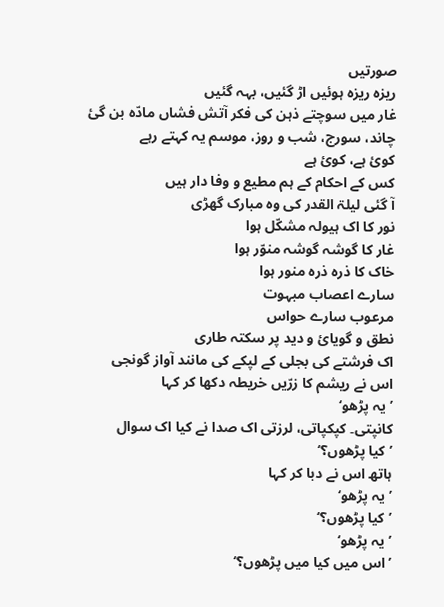صورتیں
ریزہ ریزہ ہوئیں اڑ گئیں، بہہ گئیں
غار میں سوچتے ذہن کی فکر آتش فشاں مادّہ بن گئ
چاند، سورج، شب و روز، موسم یہ کہتے رہے
کوئ ہے، کوئ ہے
کس کے احکام کے ہم مطیع و وفا دار ہیں
آ گئی لیلۃ القدر کی وہ مبارک گھڑی
نور کا اک ہیولہ مشکّل ہوا
غار کا گوشہ گوشہ منوّر ہوا
خاک کا ذرہ ذرہ منور ہوا
سارے اعصاب مبہوت
مرعوب سارے حواس
نطق و گویائ و دید پر سکتہ طاری
اک فرشتے کی بجلی کے لپکے کی مانند آواز گونجی
اس نے ریشم کا زرّیں خریطہ دکھا کر کہا
’یہ پڑھو‘
کانپتی۔ کپکپاتی، لرزتی اک صدا نے کیا اک سوال
’کیا پڑھوں؟‘
ہاتھ اس نے دبا کر کہا
’یہ پڑھو‘
’کیا پڑھوں؟‘
’یہ پڑھو‘
’اس میں کیا میں پڑھوں؟‘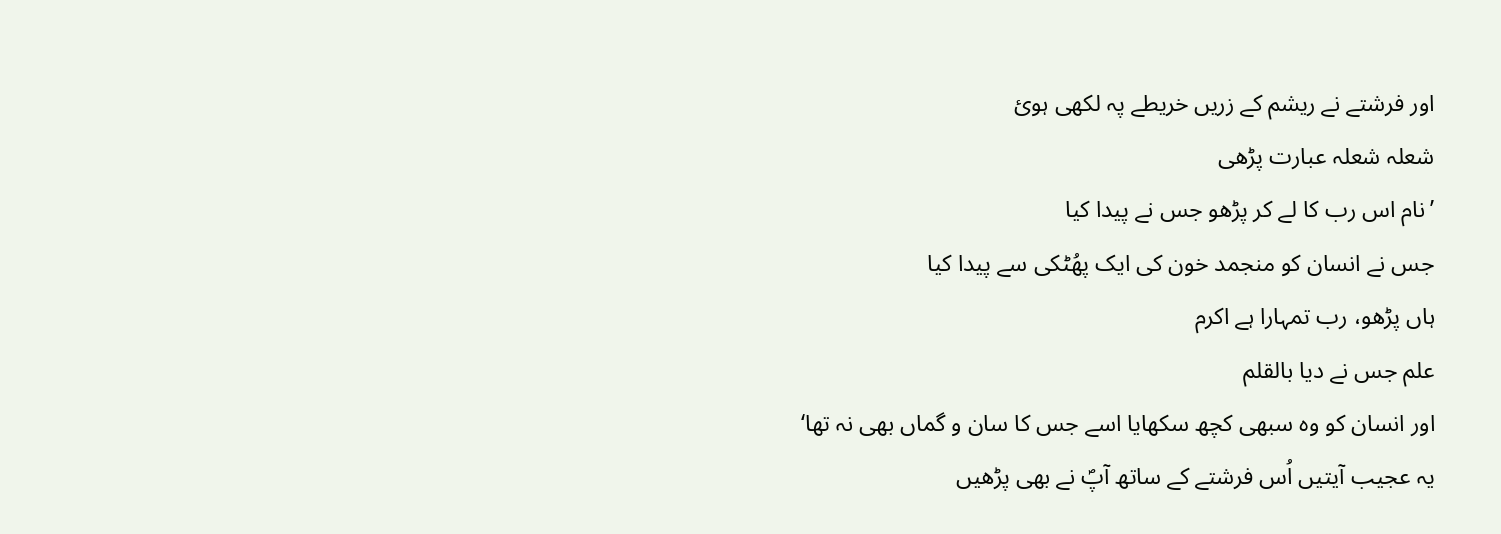اور فرشتے نے ریشم کے زریں خریطے پہ لکھی ہوئ
شعلہ شعلہ عبارت پڑھی
’نام اس رب کا لے کر پڑھو جس نے پیدا کیا
جس نے انسان کو منجمد خون کی ایک پھُٹکی سے پیدا کیا
ہاں پڑھو، رب تمہارا ہے اکرم
علم جس نے دیا بالقلم
اور انسان کو وہ سبھی کچھ سکھایا اسے جس کا سان و گماں بھی نہ تھا‘
یہ عجیب آیتیں اُس فرشتے کے ساتھ آپؐ نے بھی پڑھیں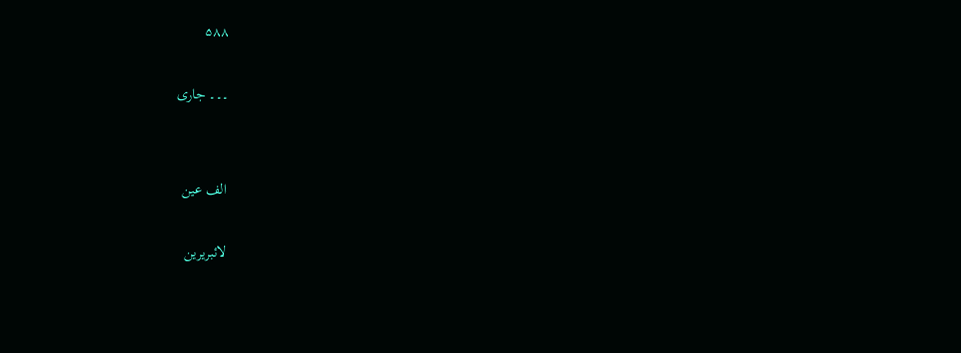۵۸۸

۔۔۔ جاری


الف عین

لائبریرین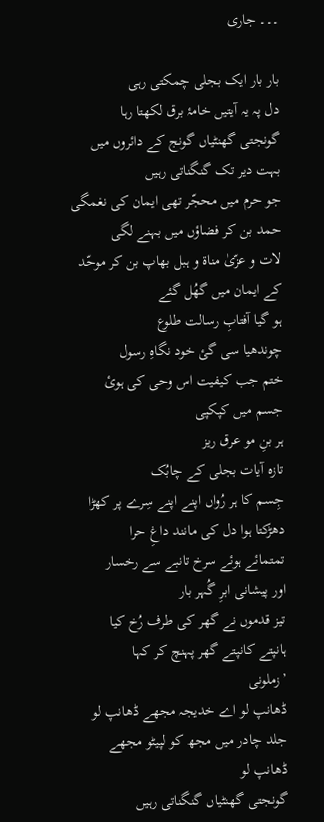۔۔۔ جاری

بار بار ایک بجلی چمکتی رہی
دل پہ یہ آیتیں خامۂ برق لکھتا رہا
گونجتی گھنٹیاں گونج کے دائروں میں بہت دیر تک گنگناتی رہیں
جو حرم میں محجّر تھی ایمان کی نغمگی
حمد بن کر فضاؤں میں بہنے لگی
لات و عزّیٰ مناۃ و ہبل بھاپ بن کر موحّد کے ایمان میں گھُل گئے
ہو گیا آفتابِ رسالت طلوع
چوندھیا سی گئ خود نگاہِ رسول
ختم جب کیفیت اس وحی کی ہوئ
جسم میں کپکپی
ہر بنِ مو عرق ریز
تازہ آیات بجلی کے چابُک
جِسم کا ہر رُواں اپنے اپنے سِرے پر کھڑا
دھڑکتا ہوا دل کی مانند داغِ حرا
تمتمائے ہوئے سرخ تانبے سے رخسار
اور پیشانی ابرِ گُہر بار
تیز قدموں نے گھر کی طرف رُخ کیا
ہانپتے کانپتے گھر پہنچ کر کہا
’زملونی
ڈھانپ لو اے خدیجہ مجھے ڈھانپ لو
جلد چادر میں مجھ کو لپیٹو مجھے ڈھانپ لو
گونجتی گھنٹیاں گنگناتی رہیں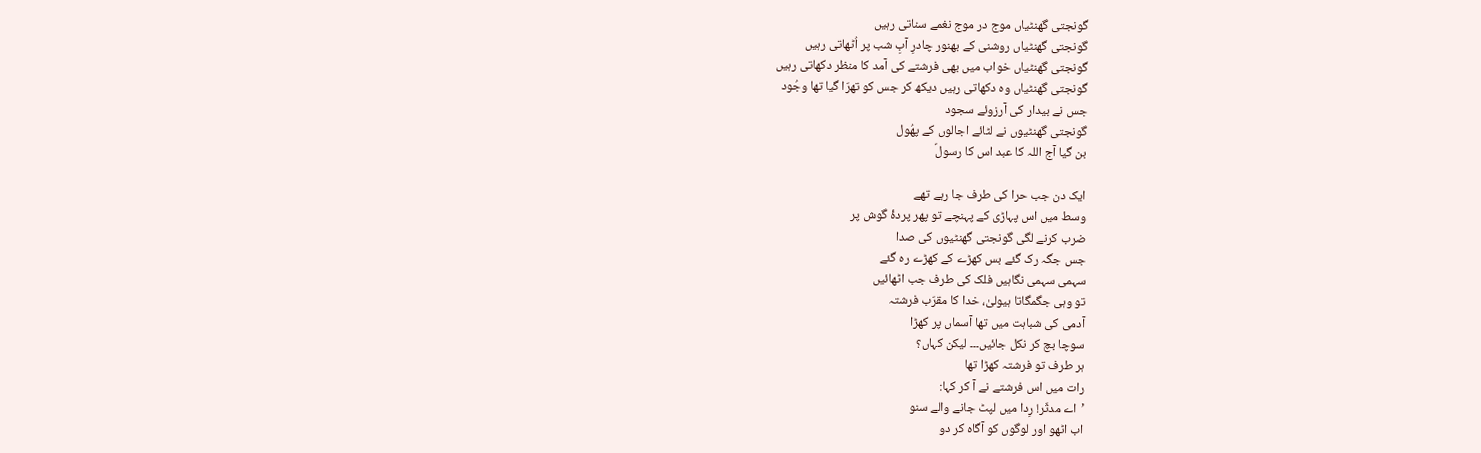گونجتی گھنٹیاں موج در موج نغمے سناتی رہیں
گونجتی گھنٹیاں روشنی کے بھنور چادرِ آبِ شب پر اُٹھاتی رہیں
گونجتی گھنٹیاں خواب میں بھی فرشتے کی آمد کا منظر دکھاتی رہیں
گونجتی گھنٹیاں وہ دکھاتی رہیں دیکھ کر جس کو تھرّا گیا تھا وجُود
جس نے بیدار کی آرزوئے سجود
گونجتی گھنٹیوں نے لٹائے اجالوں کے پھُول
بن گیا آج اللہ کا عبد اس کا رسولؐ

ایک دن جب حرا کی طرف جا رہے تھے
وسط میں اس پہاڑی کے پہنچے تو پھر پردۂ گوش پر
ضرب کرنے لگی گونجتی گھنٹیوں کی صدا
جس جگہ رک گئے بس کھڑے کے کھڑے رہ گئے
سہمی سہمی نگاہیں فلک کی طرف جب اٹھائیں
تو وہی جگمگاتا ہیولیٰ، خدا کا مقرّب فرشتہ
آدمی کی شباہت میں تھا آسماں پر کھڑا
سوچا بچ کر نکل جائیں۔۔۔ لیکن کہاں؟
ہر طرف تو فرشتہ کھڑا تھا
رات میں اس فرشتے نے آ کر کہا:
’اے مدثّر! رِدا میں لپٹ جانے والے سنو
اب اٹھو اور لوگوں کو آگاہ کر دو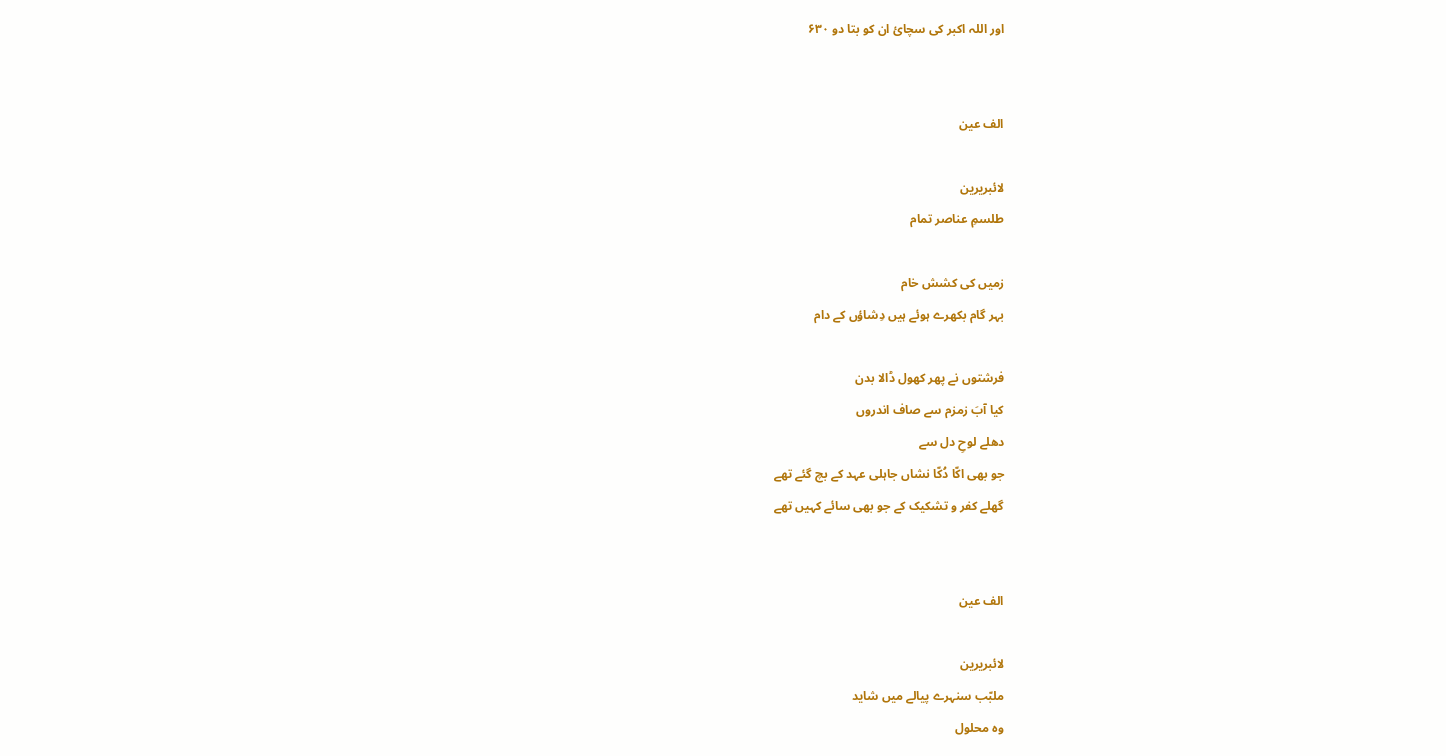اور اللہ اکبر کی سچائ ان کو بتا دو ۶۳۰


الف عین

لائبریرین
طلسمِ عناصر تمام

زمیں کی کشش خام
بہر گام بکھرے ہوئے ہیں دِشاؤں کے دام

فرشتوں نے پھر کھول ڈالا بدن
کیا آبَ زمزم سے صاف اندروں
دھلے لوحِ دل سے
جو بھی اکّا دُکّا نشاں جاہلی عہد کے بچ گئے تھے
گھلے کفر و تشکیک کے جو بھی سائے کہیں تھے


الف عین

لائبریرین
ملبّب سنہرے پیالے میں شاید
وہ محلول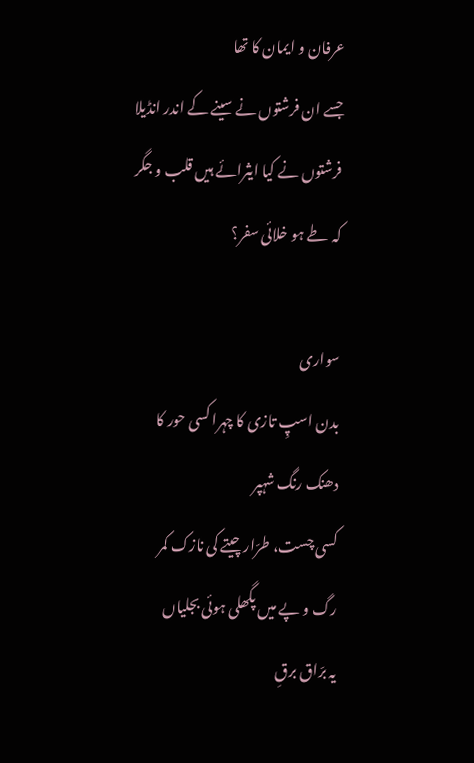عرفان و ایمان کا تھا
جسے ان فرشتوں نے سینے کے اندر انڈیلا
فرشتوں نے کیا ایثرائے ہیں قلب و جگر
کہ طے ہو خلائی سفر؟

سواری
بدن اسپِ تازی کا چہرا کسی حور کا
دھنک رنگ شہپر
کسی چست، طرّار چیتے کی نازک کمر
رگ و پے میں پگھلی ہوئی بجلیاں
یہ برّاق برقِ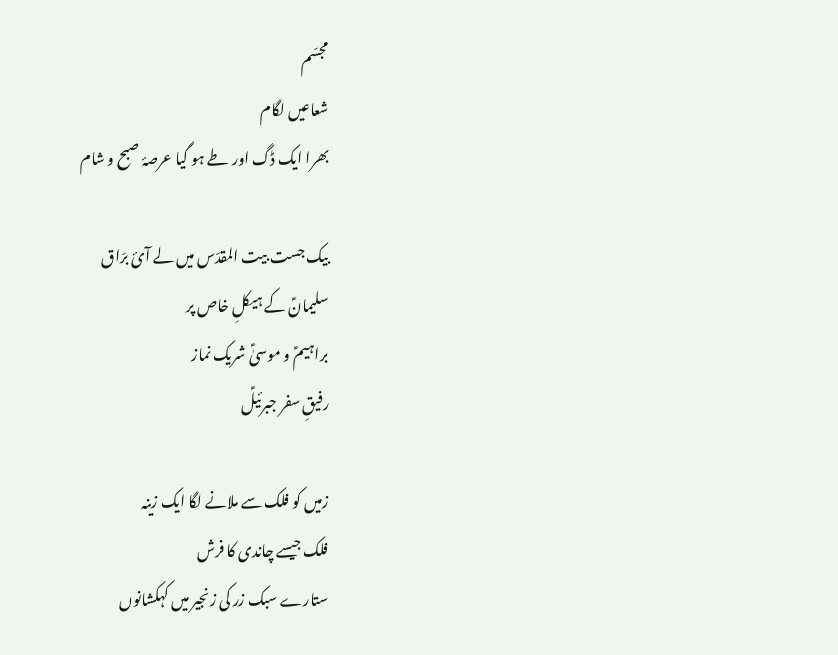مجسّم
شعاعیں لگام
بھرا ایک ڈگ اور طے ہو گیا عرصۂ صبح و شام

بیک جست بیت المقدّس میں لے آئ برّاق
سلیمانؑ کے ہیکلِ خاص پر
براہیمؑ و موسیٰؑ شریک نماز
رفیقِ سفر جبرئیلؑ

زمیں کو فلک سے ملانے لگا ایک زینہ
فلک جیسے چاندی کا فرش
ستارے سبک زر کی زنجیر میں کہکشانوں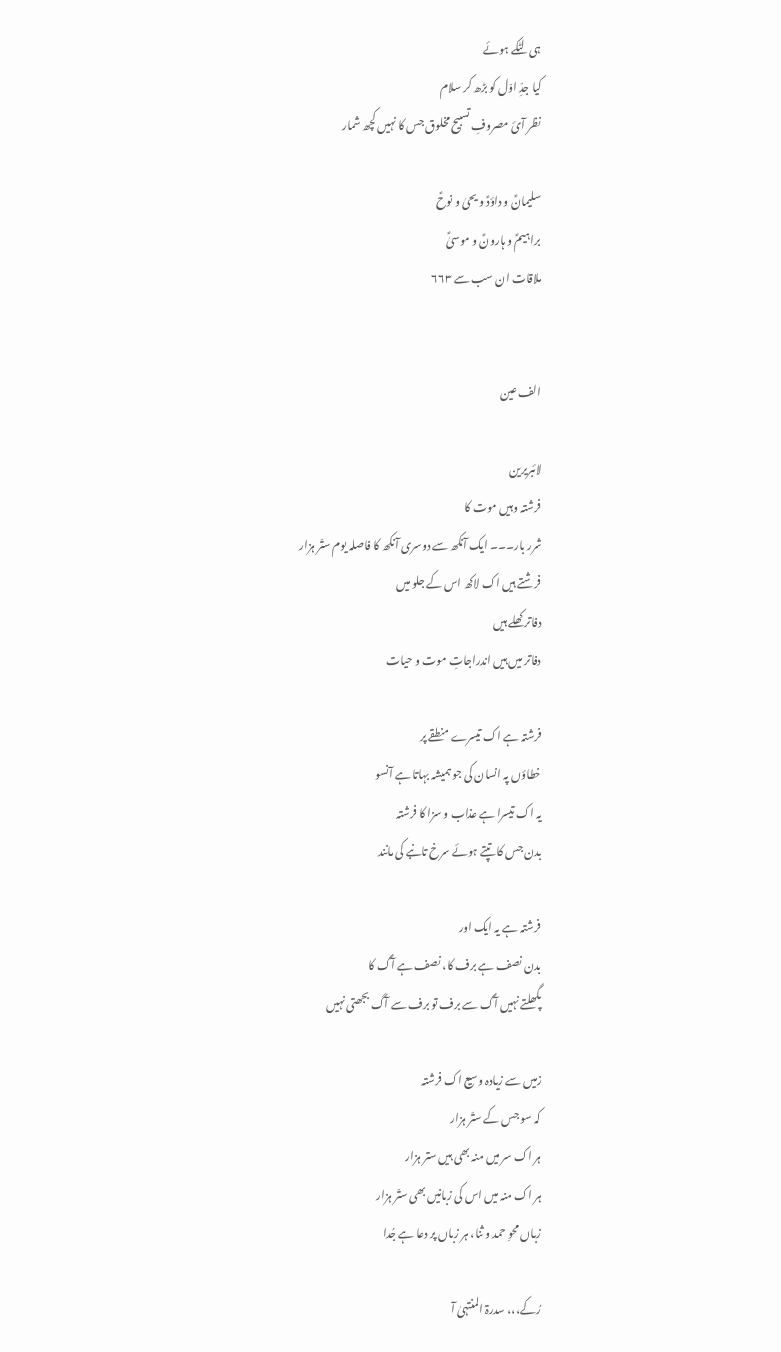ہی لٹکے ہوئے
کیا جدِّ اوّل کو بڑھ کر سلام
نظر آئ مصروفِ تسبیح مخلوق جس کا نہیں کچھ شمار

سلیمانؑ و داؤدؑ و یحیٰ و نوحؑ
براہیمؑ و ہارونؑ و موسیٰؑ
ملاقات ان سب سے ۶۶۳


الف عین

لائبریرین
فرشتہ وہیں موت کا
شرر بار۔۔۔ ایک آنکھ سے دوسری آنکھ کا فاصلہ یوم ستّر ہزار
فرشتے ہیں اک لاکھ اس کے جلو میں
دفاتر کھلے ہیں
دفاتر میں ہیں اندراجاتِ موت و حیات

فرشتہ ہے اک تیسرے منطقے پر
خطاؤں پہ انسان کی جو ہمیشہ بہاتا ہے آنسو
یہ اک تیسرا ہے عذاب و سزا کا فرشتہ
بدن جس کا تپتے ہوئے سرخ تانبے کی مانند

فرشتہ ہے یہ ایک اور
بدن نصف ہے برف کا، نصف ہے آگ کا
پگھلتے نہیں آگ سے برف تو برف سے آگ بجھتی نہیں

زمیں سے زیادہ وسیع اک فرشتہ
کہ سو جس کے ستّر ہزار
ہر اک سر میں منہ بھی ہیں ستر ہزار
ہر اک منہ میں اس کی زبانیں بھی ستّر ہزار
زباں محوِ حمد و ثنا، ہر زباں پر دعا ہے جُدا

رُکے،،، سدرۃ المنتہیٰ آ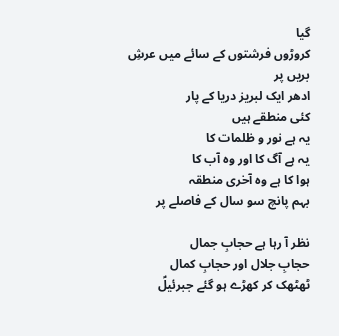گیا
کروڑوں فرشتوں کے سائے میں عرشِ بریں پر
ادھر ایک لبریز دریا کے پار
کئی منطقے ہیں
یہ ہے نور و ظلمات کا
یہ ہے آگ کا اور وہ آب کا
ہوا کا ہے وہ آخری منطقہ
بہم پانچ سو سال کے فاصلے پر

نظر آ رہا ہے حجابِ جمال
حجابِ جلال اور حجابِ کمال
ٹھٹھک کر کھڑے ہو گئے جبرئیلؑ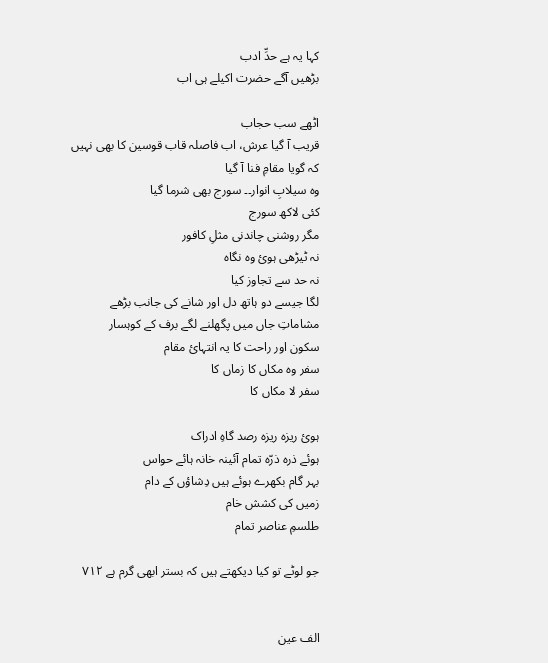کہا یہ ہے حدِّ ادب
بڑھیں آگے حضرت اکیلے ہی اب

اٹھے سب حجاب
قریب آ گیا عرش، اب فاصلہ قاب قوسین کا بھی نہیں
کہ گویا مقامِ فنا آ گیا
وہ سیلابِ انوار۔۔ سورج بھی شرما گیا
کئی لاکھ سورج
مگر روشنی چاندنی مثلِ کافور
نہ ٹیڑھی ہوئ وہ نگاہ
نہ حد سے تجاوز کیا
لگا جیسے دو ہاتھ دل اور شانے کی جانب بڑھے
مشاماتِ جاں میں پگھلنے لگے برف کے کوہسار
سکون اور راحت کا یہ انتہائ مقام
سفر وہ مکاں کا زماں کا
سفر لا مکاں کا

ہوئ ریزہ ریزہ رصد گاہِ ادراک
ہوئے ذرہ ذرّہ تمام آئینہ خانہ ہائے حواس
بہر گام بکھرے ہوئے ہیں دِشاؤں کے دام
زمیں کی کشش خام
طلسمِ عناصر تمام

جو لوٹے تو کیا دیکھتے ہیں کہ بستر ابھی گرم ہے ۷۱۲


الف عین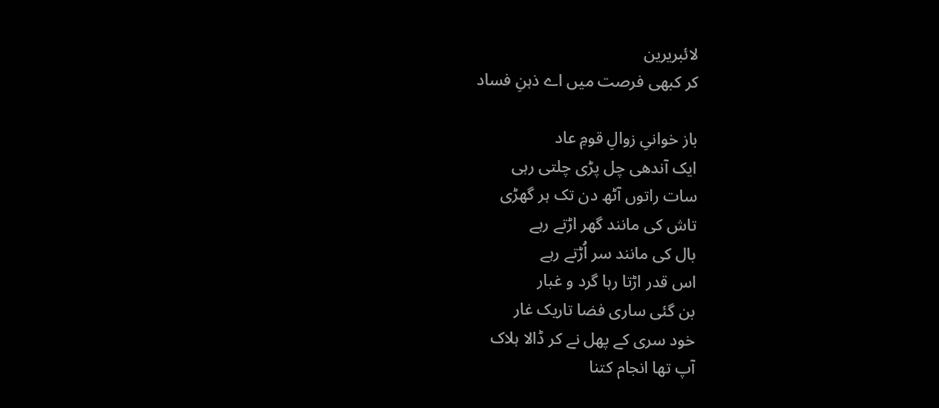لائبریرین
کر کبھی فرصت میں اے ذہنِ فساد

باز خوانیِ زوالِ قومِ عاد
ایک آندھی چل پڑی چلتی رہی
سات راتوں آٹھ دن تک ہر گھڑی
تاش کی مانند گھر اڑتے رہے
بال کی مانند سر اُڑتے رہے
اس قدر اڑتا رہا گرد و غبار
بن گئی ساری فضا تاریک غار
خود سری کے پھل نے کر ڈالا ہلاک
آپ تھا انجام کتنا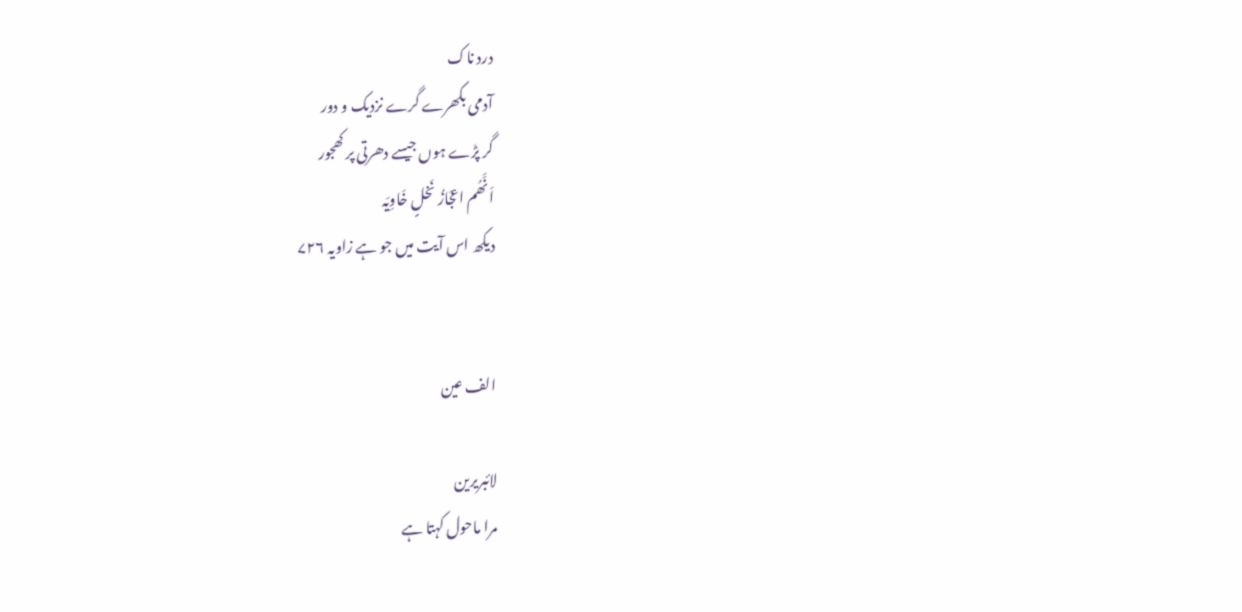درد ناک
آدمی بکھرے گرے نزدیک و دور
گر پڑے ہوں جیسے دھرتی پر کھجور
اَنَّھُم اعجَازُ نَخلٍ خَاوِیَہ
دیکھ اس آیت میں جو ہے زاویہ ۷۲۶


الف عین

لائبریرین
مرا ماحول کہتا ہے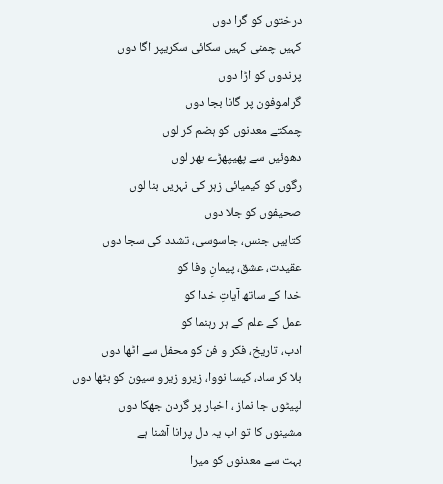درختوں کو گرا دوں
کہیں چمنی کہیں سکائی سکریپر اگا دوں
پرندوں کو اڑا دوں
گراموفون پر گانا بجا دوں
چمکتے معدنوں کو ہضم کر لوں
دھوئیں سے پھیپھڑے بھر لوں
رگوں کو کیمیائی زہر کی نہریں بنا لوں
صحیفوں کو جلا دوں
کتابیں جنس، جاسوسی، تشدد کی سجا دوں
عقیدت، عشق، پیمانِ وفا کو
خدا کے ساتھ آیاتِ خدا کو
عمل کے علم کے ہر رہنما کو
ادب، تاریخ، فکر و فن کو محفل سے اٹھا دوں
بلا کر ساد، کیسا نووا، زیرو زیرو سیون کو بٹھا دوں
لپیٹوں جا نماز ، اخبار پر گردن جھکا دوں
مشینوں کا تو اب یہ دل پرانا آشنا ہے
بہت سے معدنوں کو میرا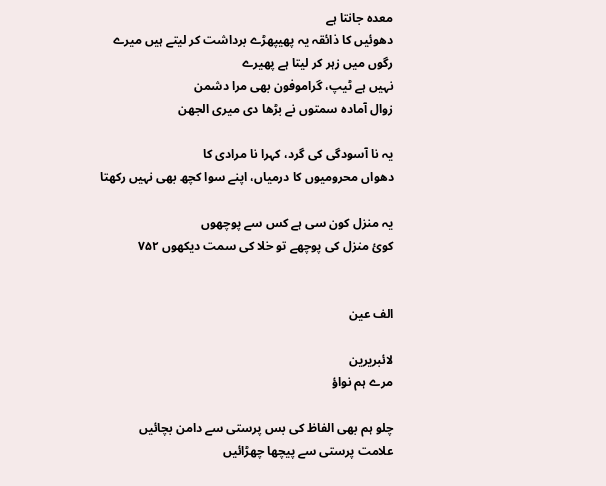معدہ جانتا ہے
دھوئیں کا ذائقہ یہ پھیپھڑے برداشت کر لیتے ہیں میرے
رگوں میں زہر کر لیتا ہے پھیرے
نہیں ہے ٹیپ، گراموفون بھی مرا دشمن
زوال آمادہ سمتوں نے بڑھا دی میری الجھن

یہ نا آسودگی کی گرد، کہرا نا مرادی کا
دھواں محرومیوں کا درمیاں، اپنے سوا کچھ بھی نہیں رکھتا

یہ منزل کون سی ہے کس سے پوچھوں
کوئ منزل کی پوچھے تو خلا کی سمت دیکھوں ۷۵۲


الف عین

لائبریرین
مرے ہم نواؤ

چلو ہم بھی الفاظ کی بس پرستی سے دامن بچائیں
علامت پرستی سے پیچھا چھڑائیں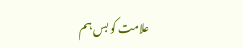علامت کو بس ہم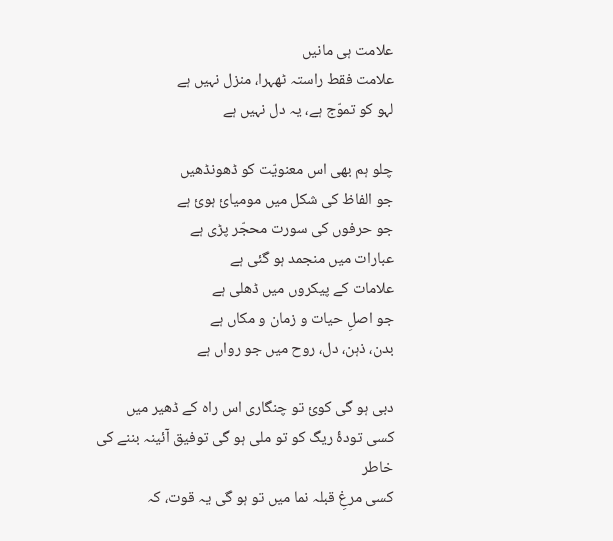علامت ہی مانیں
علامت فقط راستہ ٹھہرا، منزل نہیں ہے
لہو کو تموّج ہے، یہ دل نہیں ہے

چلو ہم بھی اس معنویّت کو ڈھونڈھیں
جو الفاظ کی شکل میں مومیائ ہوئ ہے
جو حرفوں کی سورت محجّر پڑی ہے
عبارات میں منجمد ہو گئی ہے
علامات کے پیکروں میں ڈھلی ہے
جو اصلِ حیات و زمان و مکاں ہے
بدن، ذہن، دل، روح میں جو رواں ہے

دبی ہو گی کوئ تو چنگاری اس راہ کے ڈھیر میں
کسی تودۂ ریگ کو تو ملی ہو گی توفیق آئینہ بننے کی خاطر
کسی مرغِ قبلہ نما میں تو ہو گی یہ قوت، کہ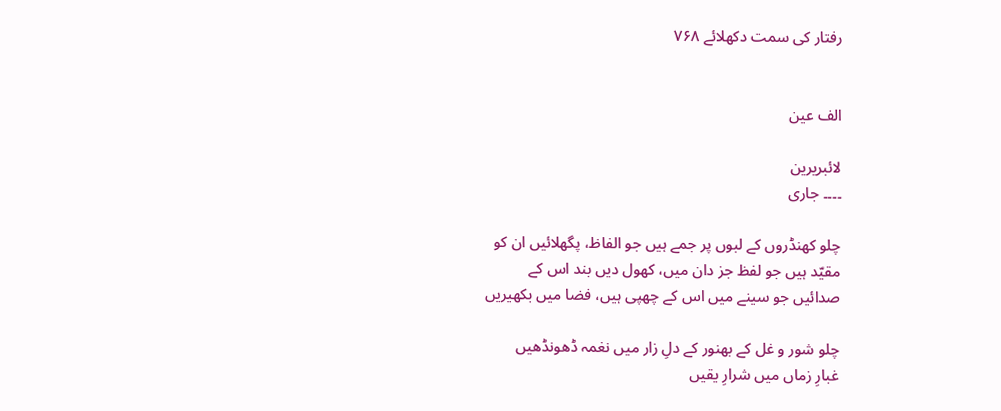رفتار کی سمت دکھلائے ۷۶۸


الف عین

لائبریرین
۔۔۔۔ جاری

چلو کھنڈروں کے لبوں پر جمے ہیں جو الفاظ، پگھلائیں ان کو
مقیّد ہیں جو لفظ جز دان میں، کھول دیں بند اس کے
صدائیں جو سینے میں اس کے چھپی ہیں، فضا میں بکھیریں

چلو شور و غل کے بھنور کے دلِ زار میں نغمہ ڈھونڈھیں
غبارِ زماں میں شرارِ یقیں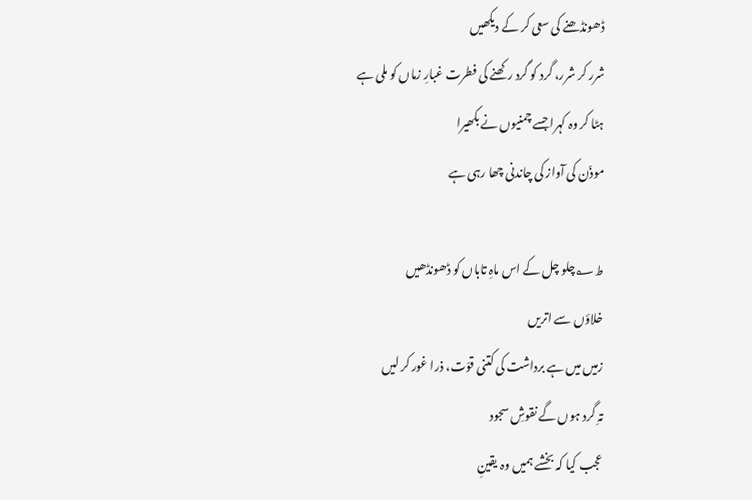ڈھونڈھنے کی سعی کر کے دیکھیں
شرر کر شرر، گرد کو گرد رکھنے کی فطرت غبارِ زماں کو ملی ہے
ہٹا کر وہ کہرا جسے چمنیوں نے بکھیرا
موذّن کی آواز کی چاندنی چھا رہی ہے

ط؂چلو چل کے اس ماہِ تاباں کو ڈھونڈھیں
خلاؤں سے اتریں
زمیں میں ہے برداشت کی کتنی قوّت، ذرا غور کر لیں
تہِ گرد ہوں گے نقوشِ سجود
عجب کیا کہ بخشے ہمیں وہ یقینِ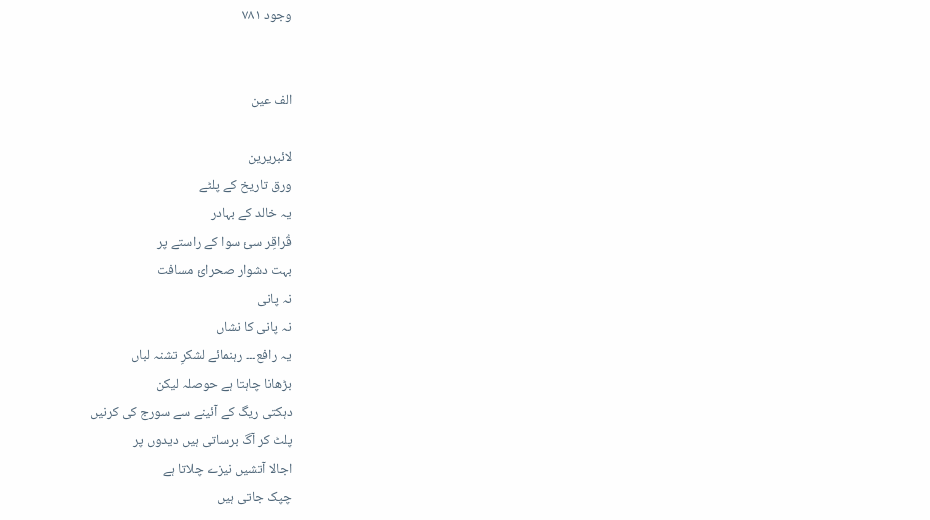وجود ۷۸۱


الف عین

لائبریرین
ورق تاریخ کے پلٹے
یہ خالد کے بہادر
قُراقِر سئ سوا کے راستے پر
بہت دشوار صحرائ مسافت
نہ پانی
نہ پانی کا نشاں
یہ رافع۔۔۔ رہنمائے لشکرِ تشنہ لباں
بڑھانا چاہتا ہے حوصلہ لیکن
دہکتی ریگ کے آئینے سے سورج کی کرنیں
پلٹ کر آگ برساتی ہیں دیدوں پر
اجالا آتشیں نیزے چلاتا ہے
چپک جاتی ہیں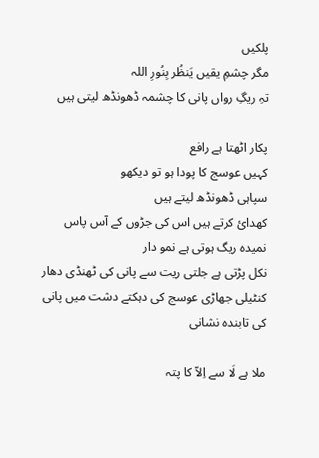پلکیں
مگر چشمِ یقیں یَنظُر بِنُورِ اللہ
تہِ ریگِ رواں پانی کا چشمہ ڈھونڈھ لیتی ہیں

پکار اٹھتا ہے رافع
کہیں عوسج کا پودا ہو تو دیکھو
سپاہی ڈھونڈھ لیتے ہیں
کھدائ کرتے ہیں اس کی جڑوں کے آس پاس
نمیدہ ریگ ہوتی ہے نمو دار
نکل پڑتی ہے جلتی ریت سے پانی کی ٹھنڈی دھار
کنٹیلی جھاڑی عوسج کی دہکتے دشت میں پانی کی تابندہ نشانی

ملا ہے لَا سے اِلاّ کا پتہ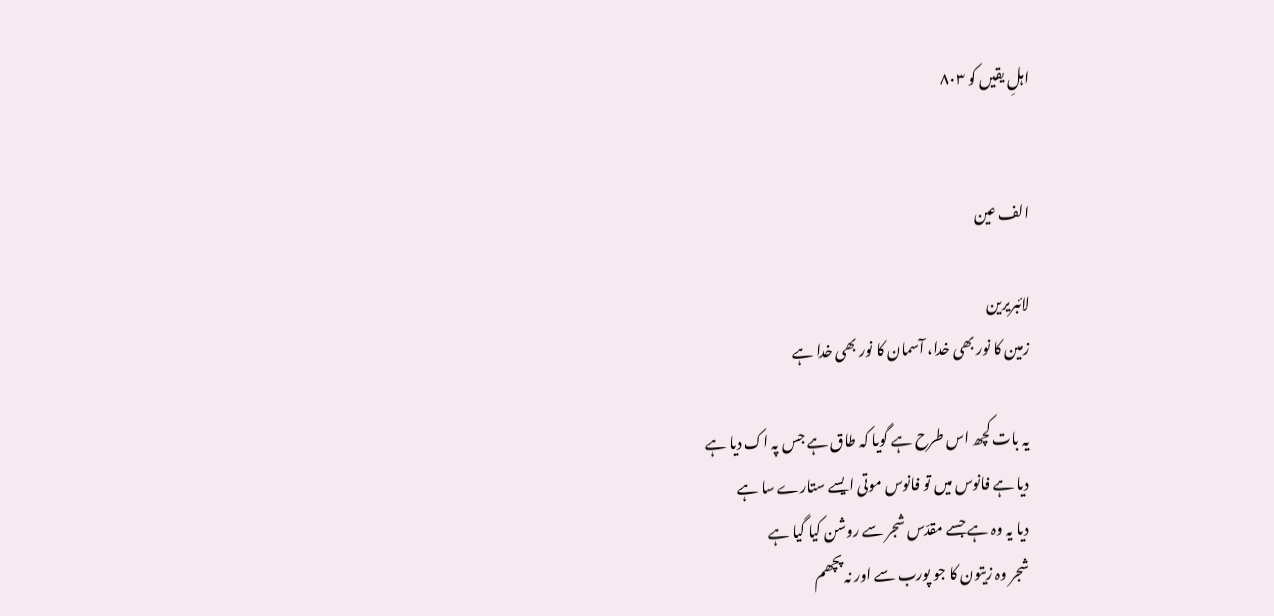اہلِ یقیں کو ۸۰۳


الف عین

لائبریرین
زمین کا نور بھی خدا، آسمان کا نور بھی خدا ہے

یہ بات کچھ اس طرح ہے گویا کہ طاق ہے جس پہ اک دیا ہے
دیا ہے فانوس میں تو فانوس موتی ایسے ستارے سا ہے
دیا یہ وہ ہے جسے مقدّس شجر سے روشن کیا گیا ہے
شجر وہ زیتون کا جو پورب سے اور نہ پچھم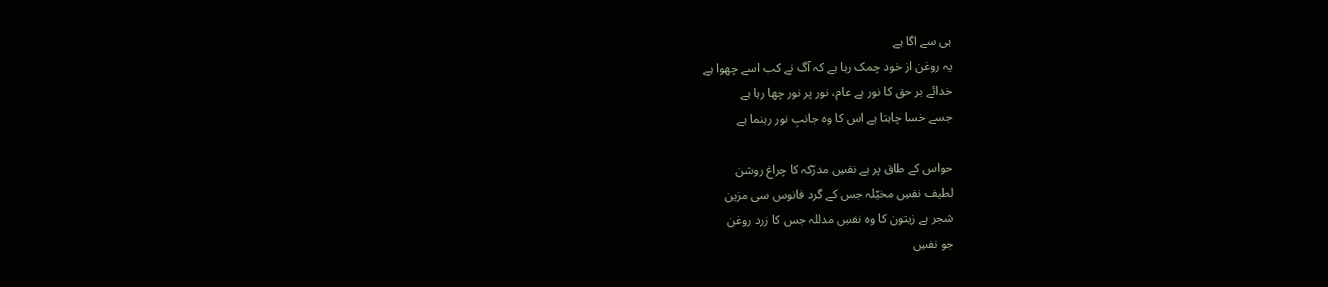ہی سے اگا ہے
یہ روغن از خود چمک رہا ہے کہ آگ نے کب اسے چھوا ہے
خدائے بر حق کا نور ہے عام، نور پر نور چھا رہا ہے
جسے خسا چاہتا ہے اس کا وہ جانبِ نور رہنما ہے

حواس کے طاق پر ہے نفسِ مدرّکہ کا چراغ روشن
لطیف نفسِ مخیّلہ جس کے گرد فانوس سی مزین
شجر ہے زیتون کا وہ نفسِ مدللہ جس کا زرد روغن
جو نفسِ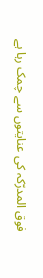فوق المدرّکہ کی عنایتوں سے چمک رہا ہے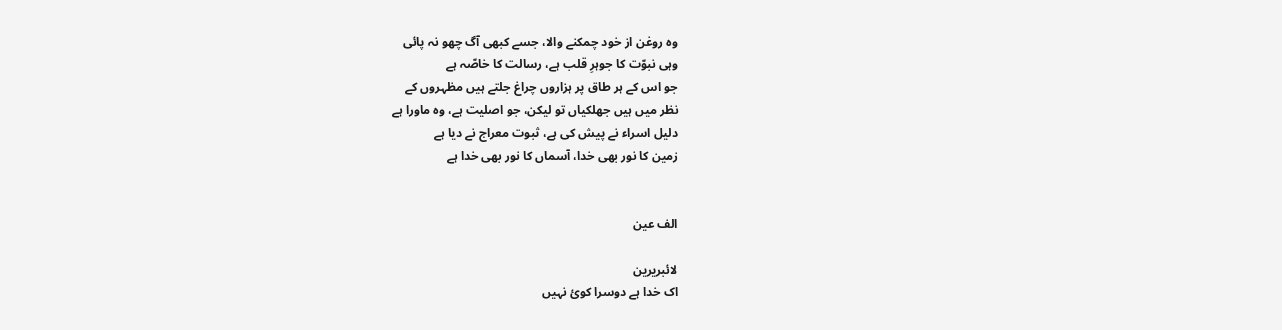وہ روغن از خود چمکنے والا، جسے کبھی آگ چھو نہ پائی
وہی نبوّت کا جوہرِ قلب ہے، رسالت کا خاصّہ ہے
جو اس کے ہر طاق پر ہزاروں چراغ جلتے ہیں مظہروں کے
نظر میں ہیں جھلکیاں تو لیکن، جو اصلیت ہے، وہ ماورا ہے
دلیل اسراء نے پیش کی ہے، ثبوت معراج نے دیا ہے
زمین کا نور بھی خدا، آسماں کا نور بھی خدا ہے


الف عین

لائبریرین
اک خدا ہے دوسرا کوئ نہیں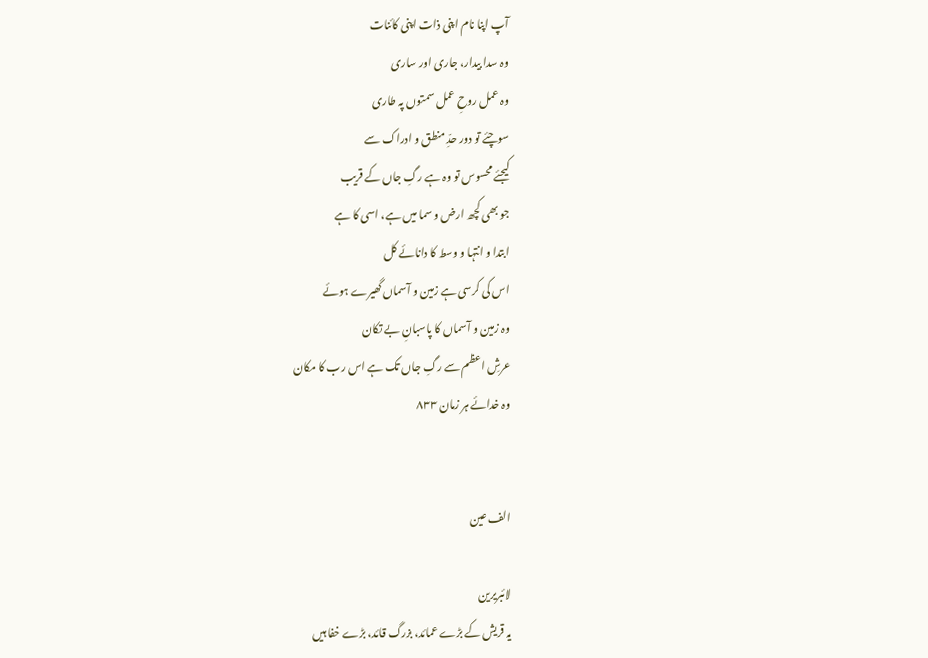آپ اپنا نام اپنی ذات اپنی کائنات
وہ سدا بیدار، جاری اور ساری
وہ عمل روحِ عمل سمتوں پہ طاری
سوچئے تو دور حدِّ منطق و ادراک سے
کیجئے محسوس تو وہ ہے رگِ جاں کے قریب
جو بھی کچھ ارض و سما میں ہے، اسی کا ہے
ابتدا و انتہا و وسط کا دانائے کل
اس کی کرسی ہے زمین و آسماں گھیرے ہوئے
وہ زمین و آسماں کا پاسبانِ بے تکان
عرشِ اعظم سے رگِ جاں تک ہے اس رب کا مکان
وہ خدائے ہر زمان ۸۳۳


الف عین

لائبریرین
یہ قریش کے بڑے عمائد، بزرگ قائد، بڑے خفا ہیں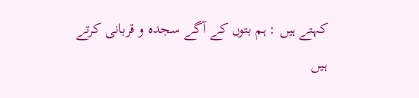کہتے ہیں : ہم بتوں کے آگے سجدہ و قربانی کرتے ہیں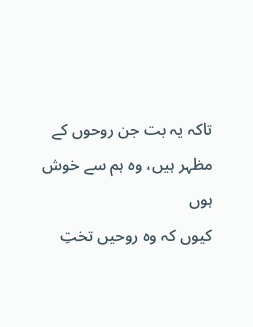تاکہ یہ بت جن روحوں کے مظہر ہیں، وہ ہم سے خوش ہوں
کیوں کہ وہ روحیں تختِ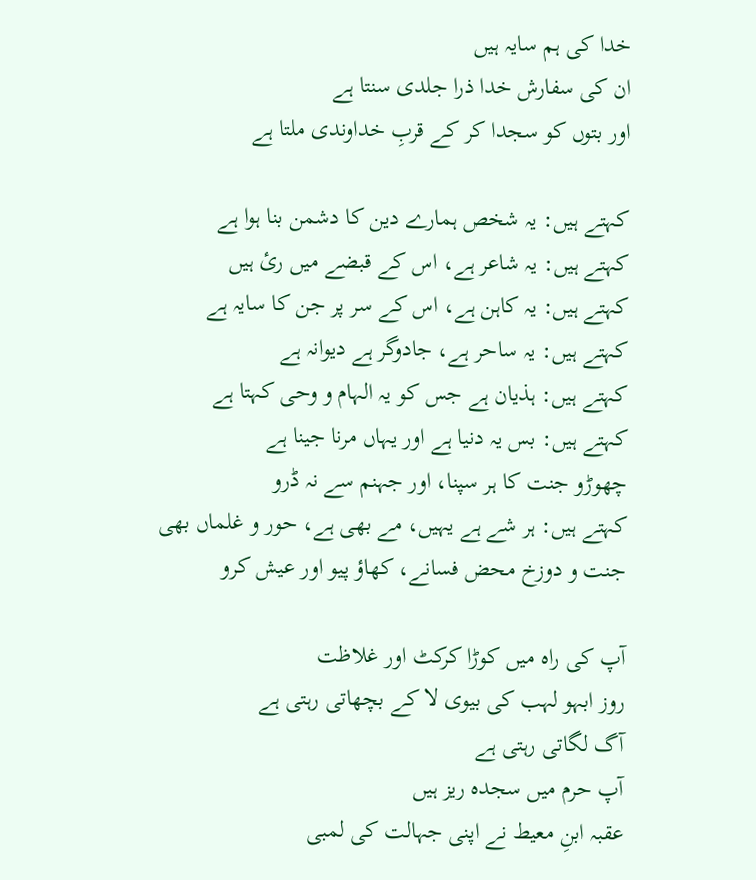خدا کی ہم سایہ ہیں
ان کی سفارش خدا ذرا جلدی سنتا ہے
اور بتوں کو سجدا کر کے قربِ خداوندی ملتا ہے

کہتے ہیں: یہ شخص ہمارے دین کا دشمن بنا ہوا ہے
کہتے ہیں: یہ شاعر ہے، اس کے قبضے میں رئ ہیں
کہتے ہیں: یہ کاہن ہے، اس کے سر پر جن کا سایہ ہے
کہتے ہیں: یہ ساحر ہے، جادوگر ہے دیوانہ ہے
کہتے ہیں: ہذیان ہے جس کو یہ الہام و وحی کہتا ہے
کہتے ہیں: بس یہ دنیا ہے اور یہاں مرنا جینا ہے
چھوڑو جنت کا ہر سپنا، اور جہنم سے نہ ڈرو
کہتے ہیں: ہر شے ہے یہیں، مے بھی ہے، حور و غلماں بھی
جنت و دوزخ محض فسانے، کھاؤ پیو اور عیش کرو

آپ کی راہ میں کوڑا کرکٹ اور غلاظت
روز ابہو لہب کی بیوی لا کے بچھاتی رہتی ہے
آگ لگاتی رہتی ہے
آپ حرم میں سجدہ ریز ہیں
عقبہ ابنِ معیط نے اپنی جہالت کی لمبی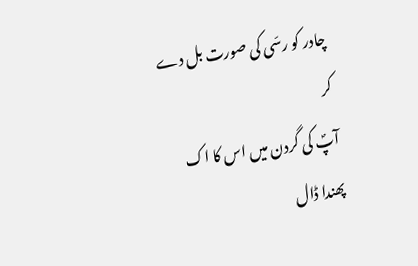چادر کو رسّی کی صورت بل دے کر
آپؐ کی گردن میں اس کا اک پھندا ڈال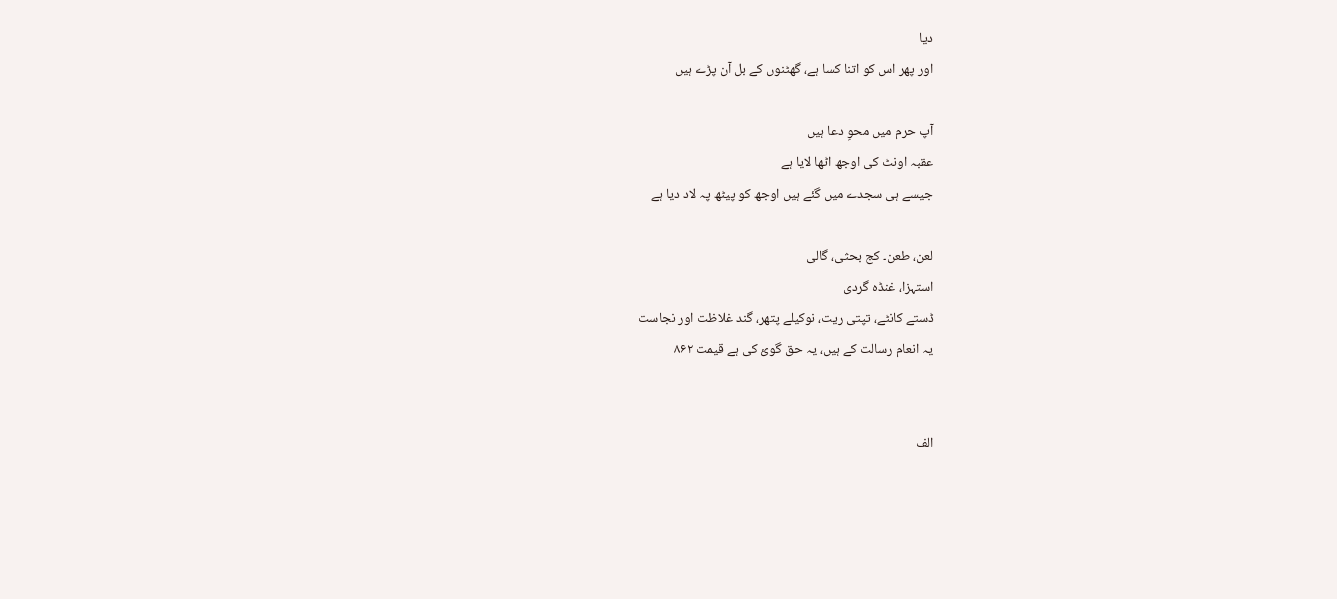دیا
اور پھر اس کو اتنا کسا ہے، گھٹنوں کے بل آن پڑے ہیں

آپ حرم میں محوِ دعا ہیں
عقبہ اونٹ کی اوجھ اٹھا لایا ہے
جیسے ہی سجدے میں گئے ہیں اوجھ کو پیٹھ پہ لاد دیا ہے

لعن، طعن۔ کج بحثی، گالی
استہزا، غنڈہ گردی
ڈستے کانٹے، تپتی ریت، نوکیلے پتھر، گند غلاظت اور نجاست
یہ انعام رسالت کے ہیں، یہ حق گوئ کی ہے قیمت ۸۶۲


الف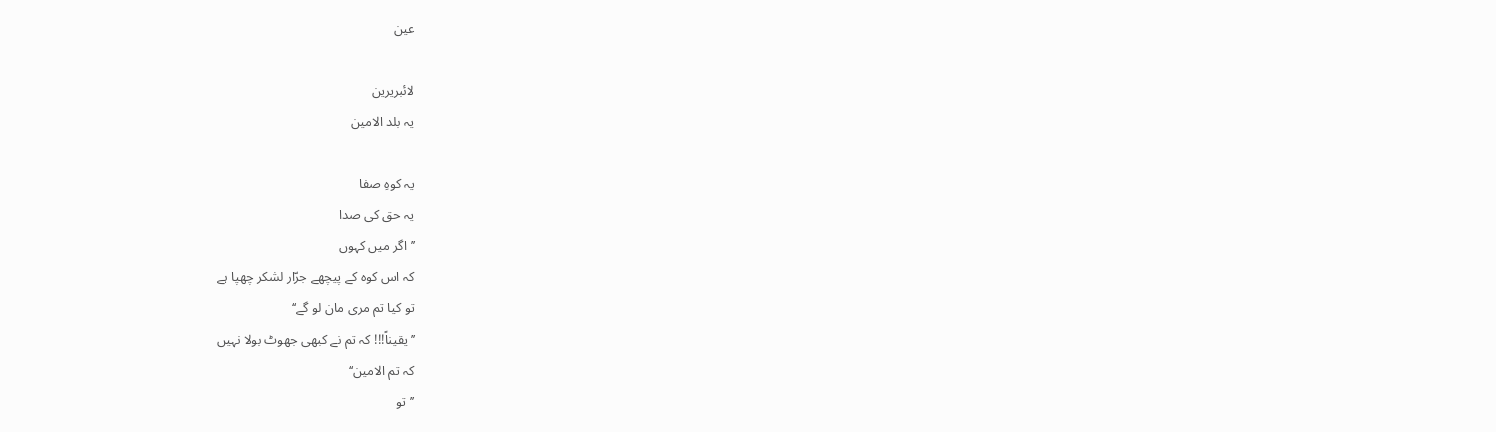عین

لائبریرین
یہ بلد الامین

یہ کوہِ صفا
یہ حق کی صدا
’’اگر میں کہوں
کہ اس کوہ کے پیچھے جرّار لشکر چھپا ہے
تو کیا تم مری مان لو گے‘‘
’’یقیناً!!! کہ تم نے کبھی جھوٹ بولا نہیں
کہ تم الامین‘‘
’’تو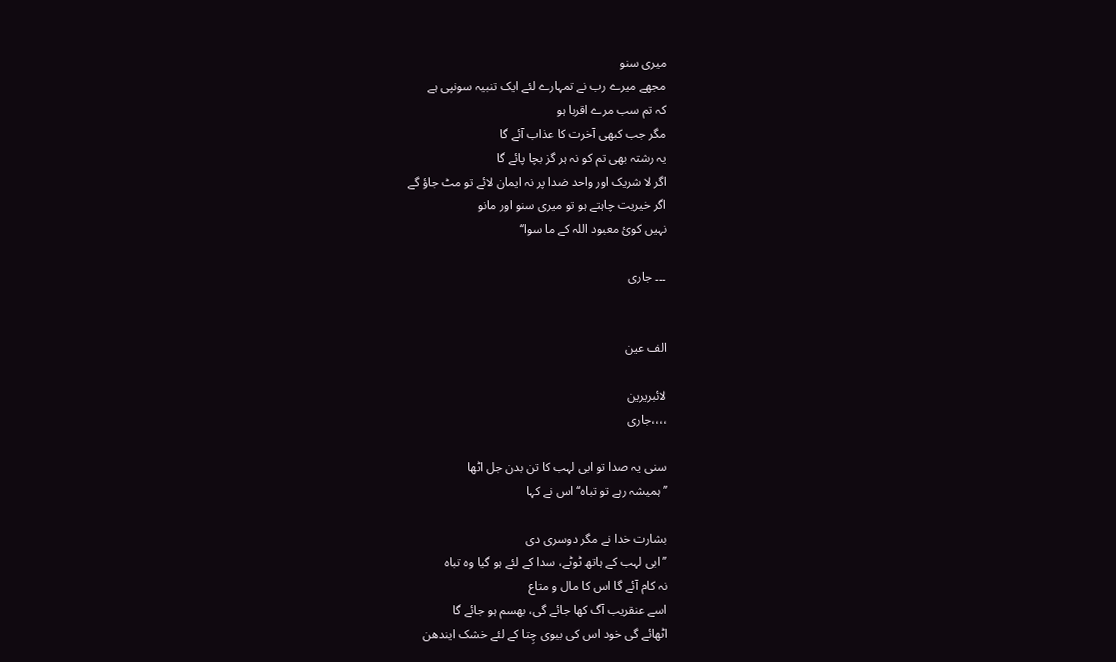میری سنو
مجھے میرے رب نے تمہارے لئے ایک تنبیہ سونپی ہے
کہ تم سب مرے اقربا ہو
مگر جب کبھی آخرت کا عذاب آئے گا
یہ رشتہ بھی تم کو نہ ہر گز بچا پائے گا
اگر لا شریک اور واحد ضدا پر نہ ایمان لائے تو مٹ جاؤ گے
اگر خیریت چاہتے ہو تو میری سنو اور مانو
نہیں کوئ معبود اللہ کے ما سوا‘‘

۔۔۔ جاری


الف عین

لائبریرین
،،،،جاری

سنی یہ صدا تو ابی لہب کا تن بدن جل اٹھا
’’ہمیشہ رہے تو تباہ‘‘ اس نے کہا

بشارت خدا نے مگر دوسری دی
’’ابی لہب کے ہاتھ ٹوٹے، سدا کے لئے ہو گیا وہ تباہ
نہ کام آئے گا اس کا مال و متاع
اسے عنقریب آگ کھا جائے گی، بھسم ہو جائے گا
اٹھائے گی خود اس کی بیوی چِتا کے لئے خشک ایندھن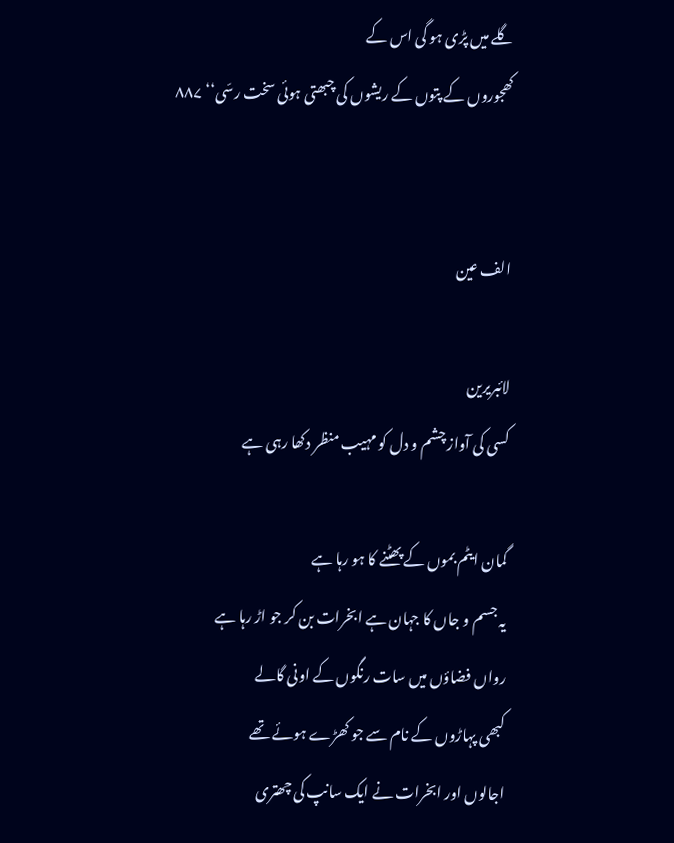گلے میں پڑی ہو گی اس کے
کھجوروں کے پتوں کے ریشوں کی چبھتی ہوئی سخت رسّی‘‘ ۸۸۷


الف عین

لائبریرین
کسی کی آواز چشم و دل کو مہیب منظر دکھا رہی ہے

گمان ایٹم بموں کے پھٹنے کا ہو رہا ہے
یہ جسم و جاں کا جہان ہے ابخرات بن کر جو اڑ رہا ہے
رواں فضاؤں میں سات رنگوں کے اونی گالے
کبھی پہاڑوں کے نام سے جو کھڑے ہوئے تھے
اجالوں اور ابخرات نے ایک سانپ کی چھتری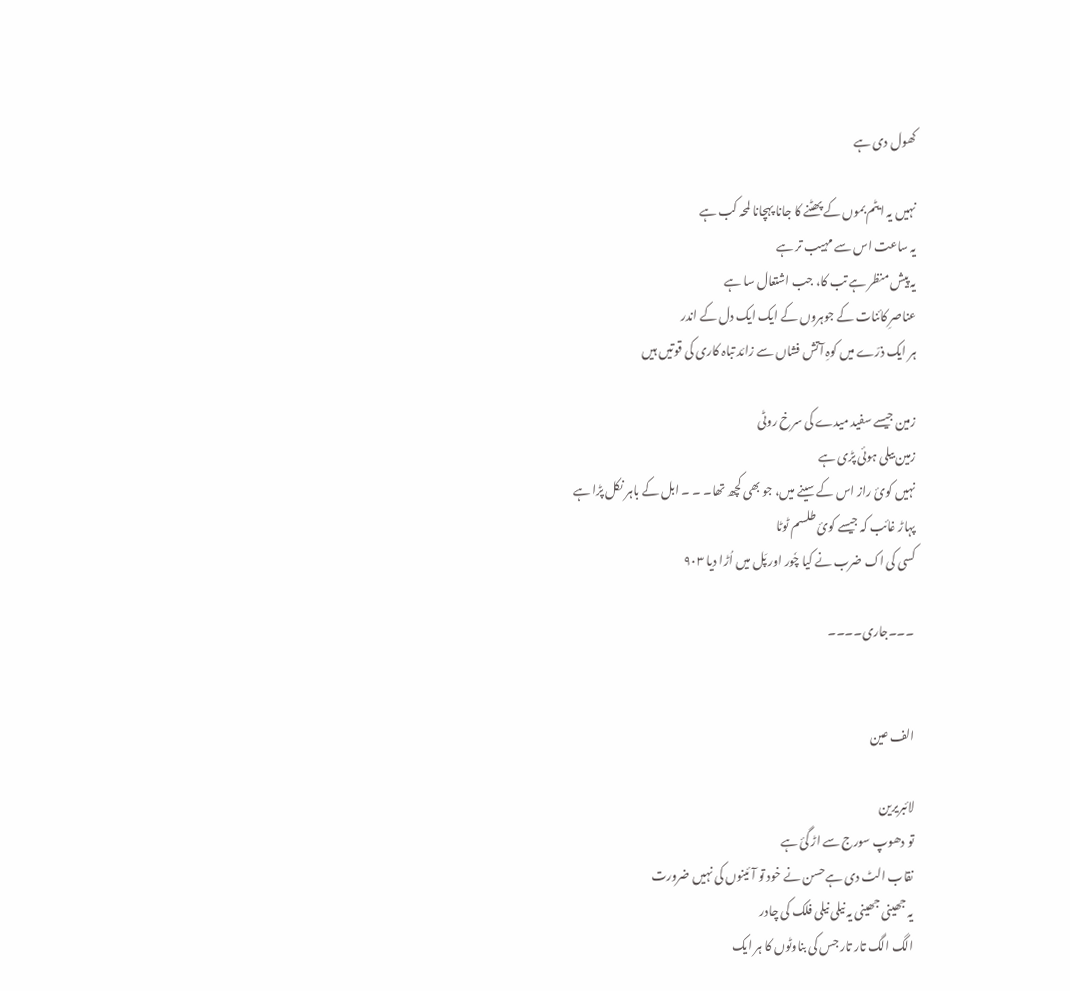کھول دی ہے

نہیں یہ ایٹم بموں کے پھٹنے کا جانا پہچانا لمحہ کب ہے
یہ ساعت اس سے مہیب تر ہے
یہ پیش منظر ہے تب کا، جب اشتعال سا ہے
عناصرِ کائنات کے جوہروں کے ایک ایک دل کے اندر
ہر ایک ذرّے میں کوہِ آتش فشاں سے زائد تباہ کاری کی قوتیں ہیں

زمین جیسے سفید میدے کی سرخ روٹی
زمین بیلی ہوئی پڑی ہے
نہیں کوئ راز اس کے سینے میں، جو بھی کچھ تھا۔ ۔ ۔ ابل کے باہر نکل پڑا ہے
پہاڑ غائب کہ جیسے کوئ طلسم ٹوٹا
کسی کی اک ضرب نے کیا چٗور اور پَل میں اُڑا دیا ۹۰۳

۔۔۔جاری۔۔۔۔


الف عین

لائبریرین
تو دھوپ سورج سے اڑ گئ ہے
نقاب الٹ دی ہےحسن نے خود تو آئینوں کی نہیں ضرورت
یہ جھینی جھینی یہ نیلی نیلی فلک کی چادر
الگ الگ تار تار جس کی بناوٹوں کا ہر ایک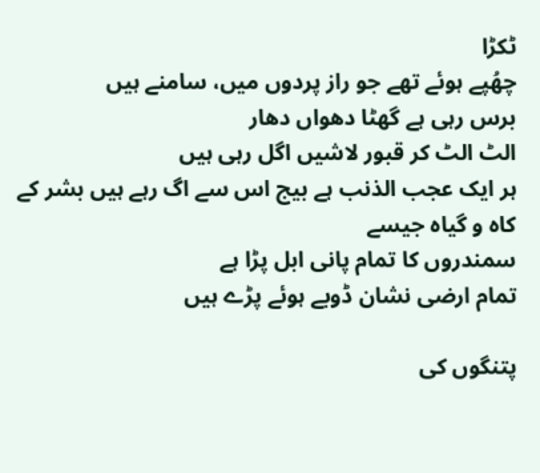ٹکڑا
چھُپے ہوئے تھے جو راز پردوں میں، سامنے ہیں
برس رہی ہے گھٹا دھواں دھار
الٹ الٹ کر قبور لاشیں اگل رہی ہیں
ہر ایک عجب الذنب ہے بیج اس سے اگ رہے ہیں بشر کے کاہ و گیاہ جیسے
سمندروں کا تمام پانی ابل پڑا ہے
تمام ارضی نشان ڈوبے ہوئے پڑے ہیں

پتنگوں کی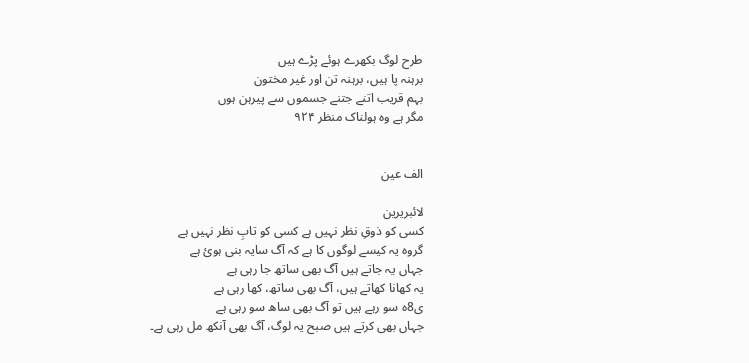طرح لوگ بکھرے ہوئے پڑے ہیں
برہنہ پا ہیں، برہنہ تن اور غیر مختون
بہم قریب اتنے جتنے جسموں سے پیرہن ہوں
مگر ہے وہ ہولناک منظر ۹۲۴


الف عین

لائبریرین
کسی کو ذوقِ نظر نہیں ہے کسی کو تابِ نظر نہیں ہے
گروہ یہ کیسے لوگوں کا ہے کہ آگ سایہ بنی ہوئ ہے
جہاں یہ جاتے ہیں آگ بھی ساتھ جا رہی ہے
یہ کھانا کھاتے ہیں، آگ بھی ساتھ، کھا رہی ہے
ی8ہ سو رہے ہیں تو آگ بھی ساھ سو رہی ہے
جہاں بھی کرتے ہیں صبح یہ لوگ، آگ بھی آنکھ مل رہی ہے۔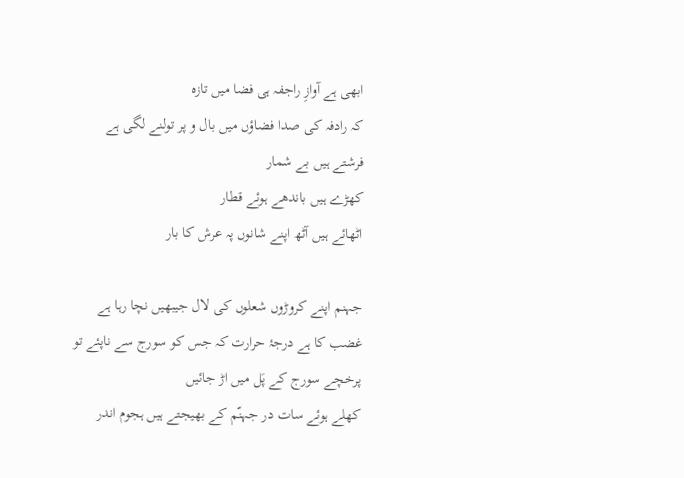ابھی ہے آوازِ راجفہ ہی فضا میں تازہ
کہ رادفہ کی صدا فضاؤں میں بال و پر تولنے لگی ہے
فرشتے ہیں بے شمار
کھڑے ہیں باندھے ہوئے قطار
اٹھائے ہیں آٹھ اپنے شانوں پہ عرش کا بار

جہنم اپنے کروڑوں شعلوں کی لال جیبھیں نچا رہا ہے
غضب کا ہے درجۂ حرارت کہ جس کو سورج سے ناپئے تو
پرخچے سورج کے پَل میں اڑ جائیں
کھلے ہوئے سات در جہنّم کے بھیجتے ہیں ہجوم اندر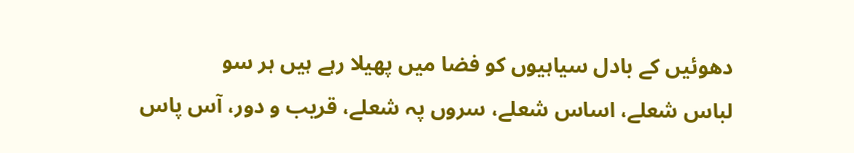دھوئیں کے بادل سیاہیوں کو فضا میں پھیلا رہے ہیں ہر سو
لباس شعلے، اساس شعلے، سروں پہ شعلے، قریب و دور، آس پاس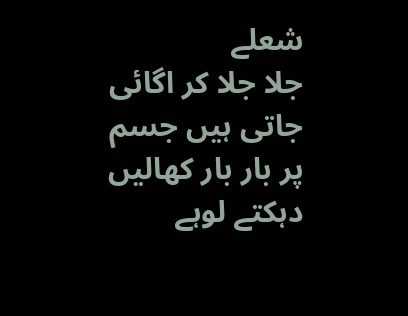شعلے
جلا جلا کر اگائی جاتی ہیں جسم پر بار بار کھالیں
دہکتے لوہے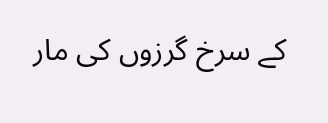کے سرخ گرزوں کی مار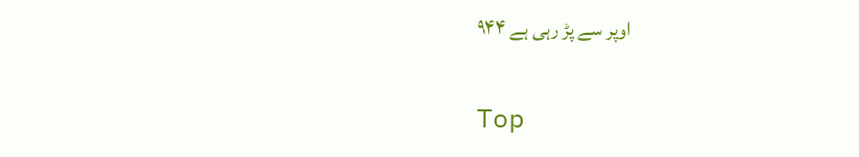اوپر سے پڑ رہی ہے ۹۴۴

Top